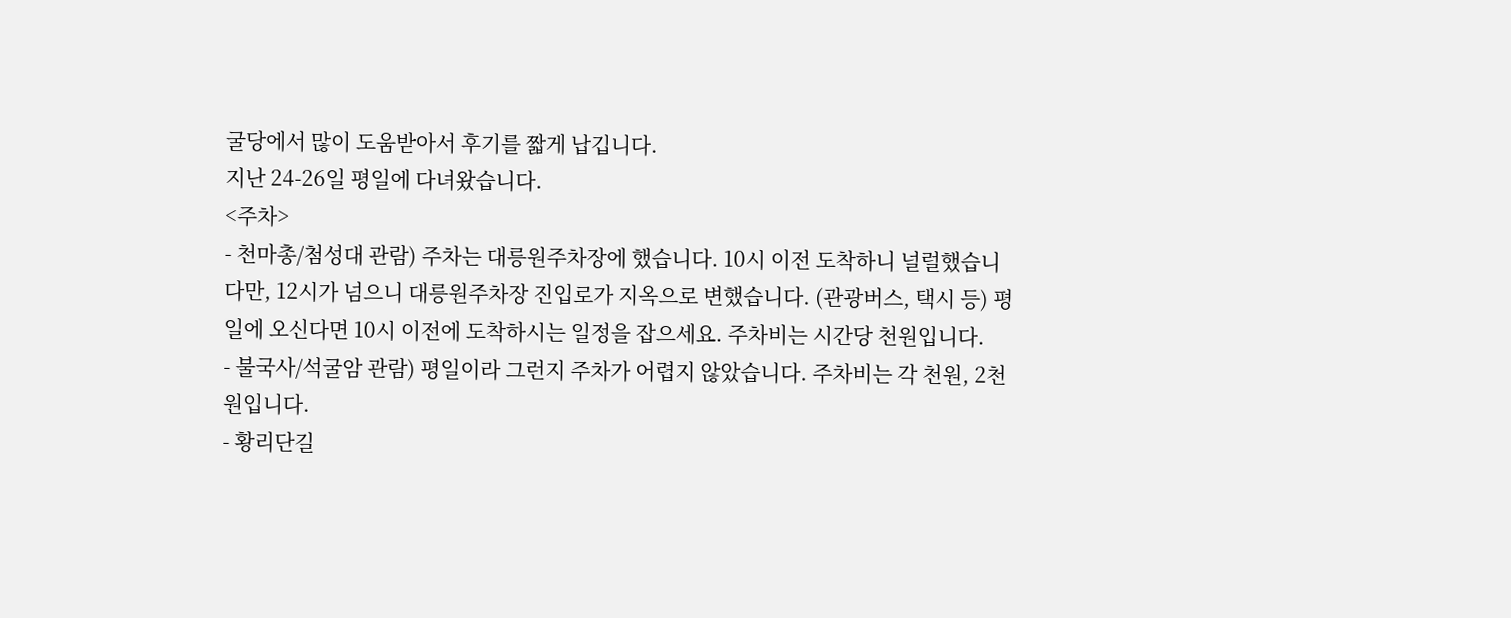굴당에서 많이 도움받아서 후기를 짧게 납깁니다.
지난 24-26일 평일에 다녀왔습니다.
<주차>
- 천마총/첨성대 관람) 주차는 대릉원주차장에 했습니다. 10시 이전 도착하니 널럴했습니다만, 12시가 넘으니 대릉원주차장 진입로가 지옥으로 변했습니다. (관광버스, 택시 등) 평일에 오신다면 10시 이전에 도착하시는 일정을 잡으세요. 주차비는 시간당 천원입니다.
- 불국사/석굴암 관람) 평일이라 그런지 주차가 어렵지 않았습니다. 주차비는 각 천원, 2천원입니다.
- 황리단길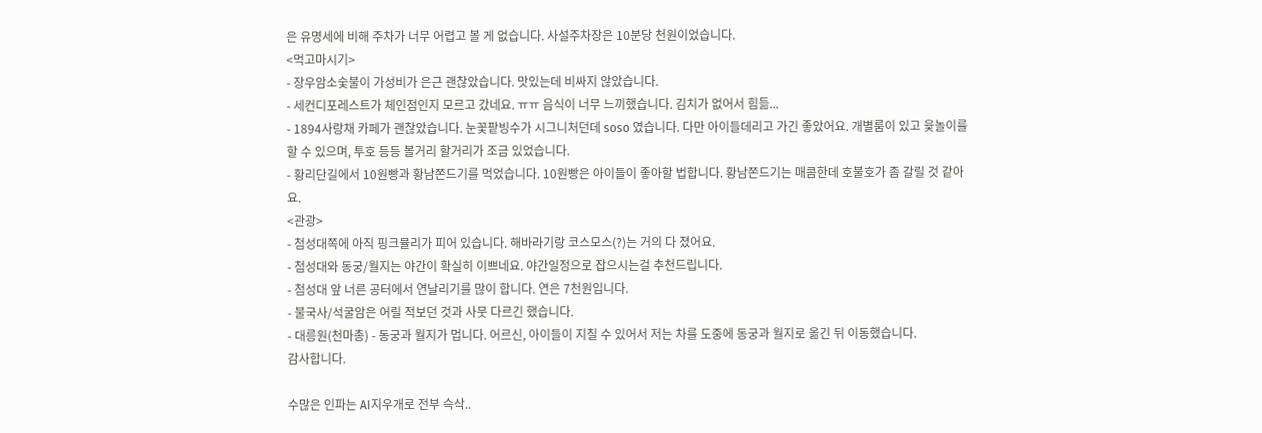은 유명세에 비해 주차가 너무 어렵고 볼 게 없습니다. 사설주차장은 10분당 천원이었습니다.
<먹고마시기>
- 장우암소숯불이 가성비가 은근 괜찮았습니다. 맛있는데 비싸지 않았습니다.
- 세컨디포레스트가 체인점인지 모르고 갔네요. ㅠㅠ 음식이 너무 느끼했습니다. 김치가 없어서 힘듦...
- 1894사랑채 카페가 괜찮았습니다. 눈꽃팥빙수가 시그니처던데 soso 였습니다. 다만 아이들데리고 가긴 좋았어요. 개별룸이 있고 윷놀이를 할 수 있으며, 투호 등등 볼거리 할거리가 조금 있었습니다.
- 황리단길에서 10원빵과 황남쫀드기를 먹었습니다. 10원빵은 아이들이 좋아할 법합니다. 황남쫀드기는 매콤한데 호불호가 좀 갈릴 것 같아요.
<관광>
- 첨성대쪽에 아직 핑크뮬리가 피어 있습니다. 해바라기랑 코스모스(?)는 거의 다 졌어요.
- 첨성대와 동궁/월지는 야간이 확실히 이쁘네요. 야간일정으로 잡으시는걸 추천드립니다.
- 첨성대 앞 너른 공터에서 연날리기를 많이 합니다. 연은 7천원입니다.
- 불국사/석굴암은 어릴 적보던 것과 사뭇 다르긴 했습니다.
- 대릉원(천마총) - 동궁과 월지가 멉니다. 어르신, 아이들이 지칠 수 있어서 저는 차를 도중에 동궁과 월지로 옮긴 뒤 이동했습니다.
감사합니다.

수많은 인파는 AI지우개로 전부 슥삭..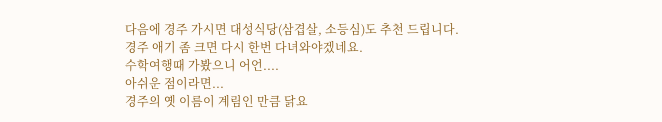다음에 경주 가시면 대성식당(삼겹살, 소등심)도 추천 드립니다.
경주 애기 좀 크면 다시 한번 다녀와야겠네요.
수학여행때 가봤으니 어언....
아쉬운 점이라면...
경주의 옛 이름이 계림인 만큼 닭요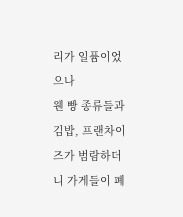리가 일퓸이었으나
웬 빵 종류들과 김밥, 프랜차이즈가 범람하더니 가게들이 폐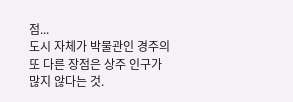점...
도시 자체가 박물관인 경주의 또 다른 장점은 상주 인구가 많지 않다는 것.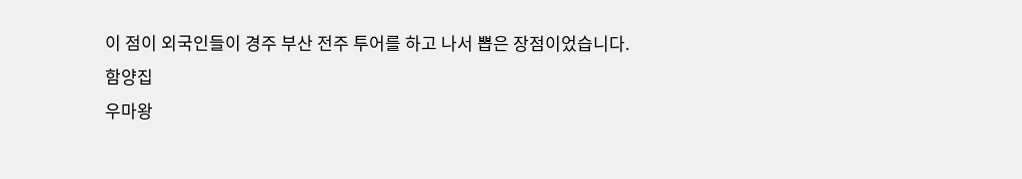이 점이 외국인들이 경주 부산 전주 투어를 하고 나서 뽑은 장점이었습니다.
함양집
우마왕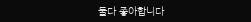둘다 좋아합니다